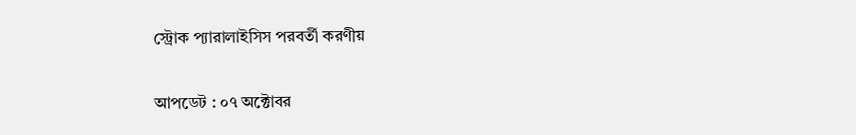স্ট্রোক প্যারালাইসিস পরবর্তী করণীয়

আপডেট : ০৭ অক্টোবর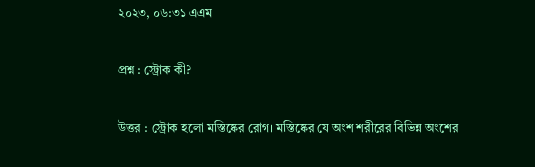২০২৩, ০৬:৩১ এএম

প্রশ্ন : স্ট্রোক কী?

উত্তর : স্ট্রোক হলো মস্তিষ্কের রোগ। মস্তিষ্কের যে অংশ শরীরের বিভিন্ন অংশের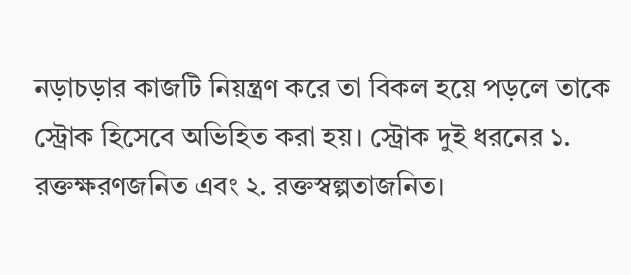নড়াচড়ার কাজটি নিয়ন্ত্রণ করে তা বিকল হয়ে পড়লে তাকে স্ট্রোক হিসেবে অভিহিত করা হয়। স্ট্রোক দুই ধরনের ১. রক্তক্ষরণজনিত এবং ২. রক্তস্বল্পতাজনিত।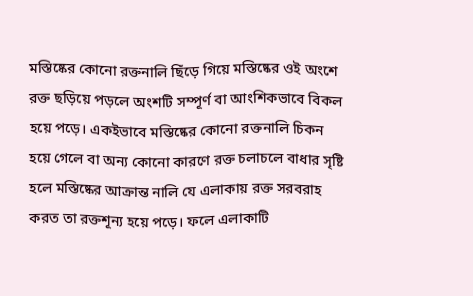মস্তিষ্কের কোনো রক্তনালি ছিঁড়ে গিয়ে মস্তিষ্কের ওই অংশে রক্ত ছড়িয়ে পড়লে অংশটি সম্পূর্ণ বা আংশিকভাবে বিকল হয়ে পড়ে। একইভাবে মস্তিষ্কের কোনো রক্তনালি চিকন হয়ে গেলে বা অন্য কোনো কারণে রক্ত চলাচলে বাধার সৃষ্টি হলে মস্তিষ্কের আক্রান্ত নালি যে এলাকায় রক্ত সরবরাহ করত তা রক্তশূন্য হয়ে পড়ে। ফলে এলাকাটি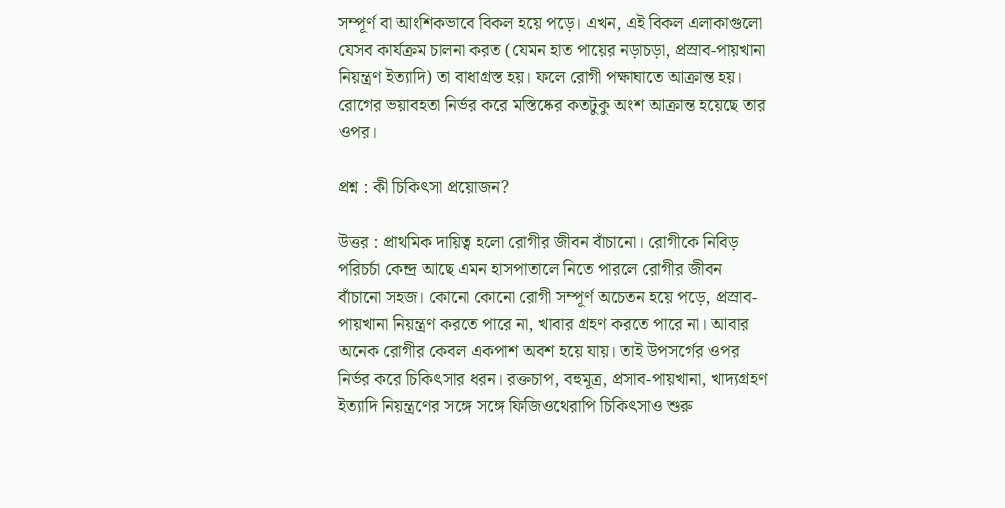সম্পূর্ণ বা আংশিকভাবে বিকল হয়ে পড়ে। এখন, এই বিকল এলাকাগুলো যেসব কার্যক্রম চালনা করত (যেমন হাত পায়ের নড়াচড়া, প্রস্রাব-পায়খানা নিয়ন্ত্রণ ইত্যাদি) তা বাধাগ্রস্ত হয়। ফলে রোগী পক্ষাঘাতে আক্রান্ত হয়। রোগের ভয়াবহতা নির্ভর করে মস্তিষ্কের কতটুকু অংশ আক্রান্ত হয়েছে তার ওপর।

প্রশ্ন : কী চিকিৎসা প্রয়োজন?

উত্তর : প্রাথমিক দায়িত্ব হলো রোগীর জীবন বাঁচানো। রোগীকে নিবিড় পরিচর্চা কেন্দ্র আছে এমন হাসপাতালে নিতে পারলে রোগীর জীবন বাঁচানো সহজ। কোনো কোনো রোগী সম্পূর্ণ অচেতন হয়ে পড়ে, প্রস্রাব-পায়খানা নিয়ন্ত্রণ করতে পারে না, খাবার গ্রহণ করতে পারে না। আবার অনেক রোগীর কেবল একপাশ অবশ হয়ে যায়। তাই উপসর্গের ওপর নির্ভর করে চিকিৎসার ধরন। রক্তচাপ, বহুমূত্র, প্রসাব-পায়খানা, খাদ্যগ্রহণ ইত্যাদি নিয়ন্ত্রণের সঙ্গে সঙ্গে ফিজিওথেরাপি চিকিৎসাও শুরু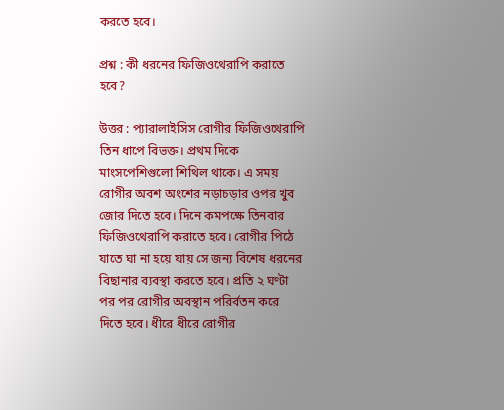করতে হবে।

প্রশ্ন : কী ধরনের ফিজিওথেরাপি করাতে হবে?

উত্তর : প্যারালাইসিস রোগীর ফিজিওথেরাপি তিন ধাপে বিভক্ত। প্রথম দিকে মাংসপেশিগুলো শিথিল থাকে। এ সময় রোগীর অবশ অংশের নড়াচড়ার ওপর খুব জোর দিতে হবে। দিনে কমপক্ষে তিনবার ফিজিওথেরাপি করাতে হবে। রোগীর পিঠে যাতে ঘা না হয়ে যায় সে জন্য বিশেষ ধরনের বিছানার ব্যবস্থা করতে হবে। প্রতি ২ ঘণ্টা পর পর রোগীর অবস্থান পরির্বতন করে দিতে হবে। ধীরে ধীরে রোগীর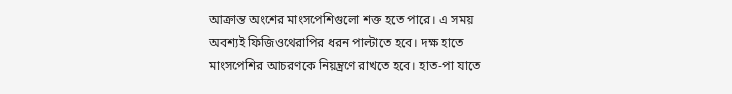আক্রান্ত অংশের মাংসপেশিগুলো শক্ত হতে পারে। এ সময় অবশ্যই ফিজিওথেরাপির ধরন পাল্টাতে হবে। দক্ষ হাতে মাংসপেশির আচরণকে নিয়ন্ত্রণে রাখতে হবে। হাত-পা যাতে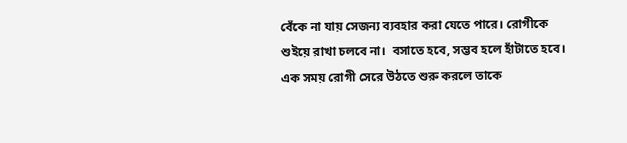বেঁকে না যায় সেজন্য ব্যবহার করা যেতে পারে। রোগীকে শুইয়ে রাখা চলবে না।  বসাতে হবে, সম্ভব হলে হাঁটাতে হবে। এক সময় রোগী সেরে উঠতে শুরু করলে তাকে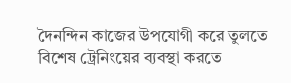দৈনন্দিন কাজের উপযোগী করে তুলতে বিশেষ ট্রেনিংয়ের ব্যবস্থা করতে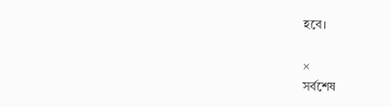হবে।

×
সর্বশেষ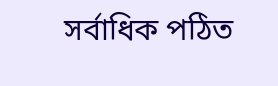সর্বাধিক পঠিত